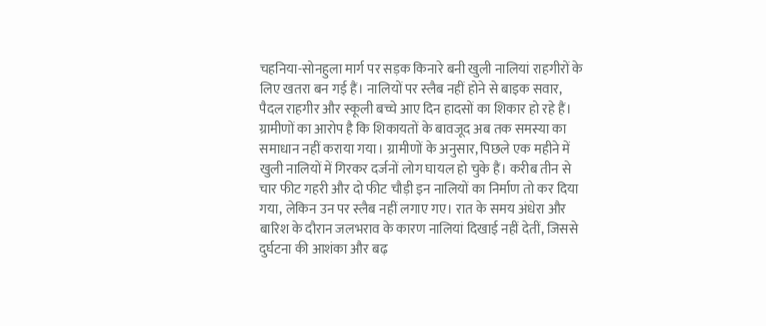चहनिया-सोनहुला मार्ग पर सड़क किनारे बनी खुली नालियां राहगीरों के लिए खतरा बन गई हैं। नालियों पर स्लैब नहीं होने से बाइक सवार, पैदल राहगीर और स्कूली बच्चे आए दिन हादसों का शिकार हो रहे हैं। ग्रामीणों का आरोप है कि शिकायतों के बावजूद अब तक समस्या का समाधान नहीं कराया गया। ग्रामीणों के अनुसार, पिछले एक महीने में खुली नालियों में गिरकर दर्जनों लोग घायल हो चुके हैं। करीब तीन से चार फीट गहरी और दो फीट चौड़ी इन नालियों का निर्माण तो कर दिया गया, लेकिन उन पर स्लैब नहीं लगाए गए। रात के समय अंधेरा और बारिश के दौरान जलभराव के कारण नालियां दिखाई नहीं देतीं, जिससे दुर्घटना की आशंका और बढ़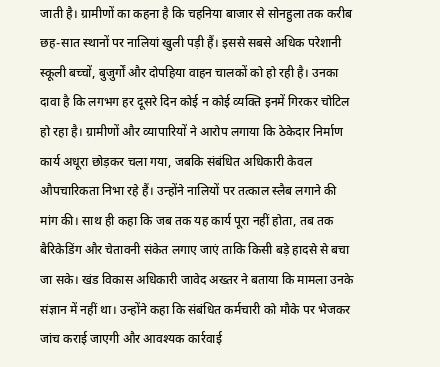जाती है। ग्रामीणों का कहना है कि चहनिया बाजार से सोनहुला तक करीब छह-सात स्थानों पर नालियां खुली पड़ी हैं। इससे सबसे अधिक परेशानी स्कूली बच्चों, बुजुर्गों और दोपहिया वाहन चालकों को हो रही है। उनका दावा है कि लगभग हर दूसरे दिन कोई न कोई व्यक्ति इनमें गिरकर चोटिल हो रहा है। ग्रामीणों और व्यापारियों ने आरोप लगाया कि ठेकेदार निर्माण कार्य अधूरा छोड़कर चला गया, जबकि संबंधित अधिकारी केवल औपचारिकता निभा रहे हैं। उन्होंने नालियों पर तत्काल स्लैब लगाने की मांग की। साथ ही कहा कि जब तक यह कार्य पूरा नहीं होता, तब तक बैरिकेडिंग और चेतावनी संकेत लगाए जाएं ताकि किसी बड़े हादसे से बचा जा सके। खंड विकास अधिकारी जावेद अख्तर ने बताया कि मामला उनके संज्ञान में नहीं था। उन्होंने कहा कि संबंधित कर्मचारी को मौके पर भेजकर जांच कराई जाएगी और आवश्यक कार्रवाई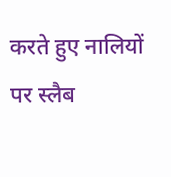करते हुए नालियों पर स्लैब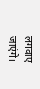लगवाए जाएंगे।